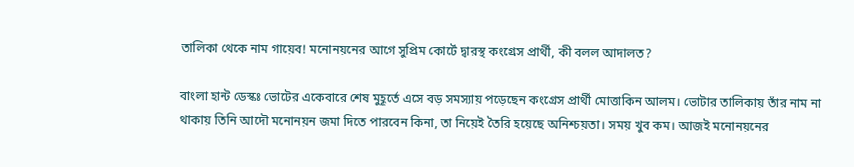তালিকা থেকে নাম গায়েব! মনোনয়নের আগে সুপ্রিম কোর্টে দ্বারস্থ কংগ্রেস প্রার্থী, কী বলল আদালত?

বাংলা হান্ট ডেস্কঃ ভোটের একেবারে শেষ মুহূর্তে এসে বড় সমস্যায় পড়েছেন কংগ্রেস প্রার্থী মোত্তাকিন আলম। ভোটার তালিকায় তাঁর নাম না থাকায় তিনি আদৌ মনোনয়ন জমা দিতে পারবেন কিনা, তা নিয়েই তৈরি হয়েছে অনিশ্চয়তা। সময় খুব কম। আজই মনোনয়নের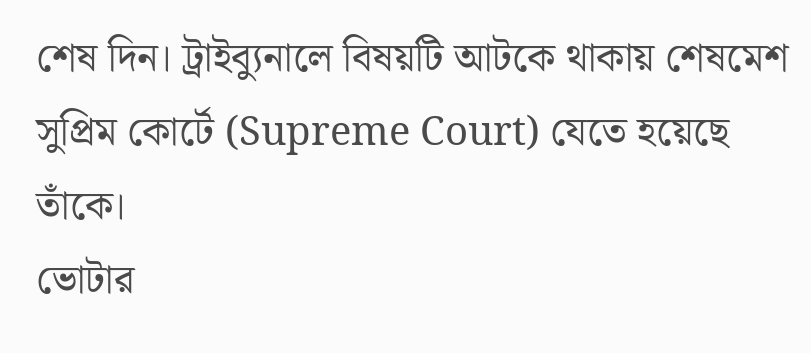শেষ দিন। ট্রাইব্যুনালে বিষয়টি আটকে থাকায় শেষমেশ সুপ্রিম কোর্টে (Supreme Court) যেতে হয়েছে তাঁকে।
ভোটার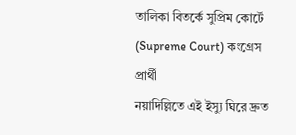তালিকা বিতর্কে সুপ্রিম কোর্টে (Supreme Court) কংগ্রেস প্রার্থী
নয়াদিল্লিতে এই ইস্যু ঘিরে দ্রুত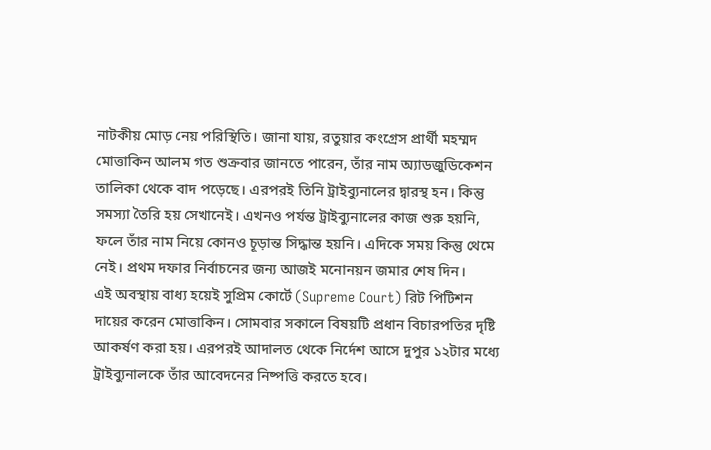নাটকীয় মোড় নেয় পরিস্থিতি। জানা যায়, রতুয়ার কংগ্রেস প্রার্থী মহম্মদ মোত্তাকিন আলম গত শুক্রবার জানতে পারেন, তাঁর নাম অ্যাডজুডিকেশন তালিকা থেকে বাদ পড়েছে। এরপরই তিনি ট্রাইব্যুনালের দ্বারস্থ হন। কিন্তু সমস্যা তৈরি হয় সেখানেই। এখনও পর্যন্ত ট্রাইব্যুনালের কাজ শুরু হয়নি, ফলে তাঁর নাম নিয়ে কোনও চূড়ান্ত সিদ্ধান্ত হয়নি। এদিকে সময় কিন্তু থেমে নেই। প্রথম দফার নির্বাচনের জন্য আজই মনোনয়ন জমার শেষ দিন।
এই অবস্থায় বাধ্য হয়েই সুপ্রিম কোর্টে (Supreme Court) রিট পিটিশন দায়ের করেন মোত্তাকিন। সোমবার সকালে বিষয়টি প্রধান বিচারপতির দৃষ্টি আকর্ষণ করা হয়। এরপরই আদালত থেকে নির্দেশ আসে দুপুর ১২টার মধ্যে ট্রাইব্যুনালকে তাঁর আবেদনের নিষ্পত্তি করতে হবে।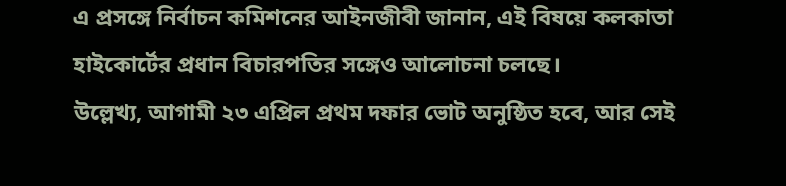এ প্রসঙ্গে নির্বাচন কমিশনের আইনজীবী জানান, এই বিষয়ে কলকাতা হাইকোর্টের প্রধান বিচারপতির সঙ্গেও আলোচনা চলছে।
উল্লেখ্য, আগামী ২৩ এপ্রিল প্রথম দফার ভোট অনুষ্ঠিত হবে, আর সেই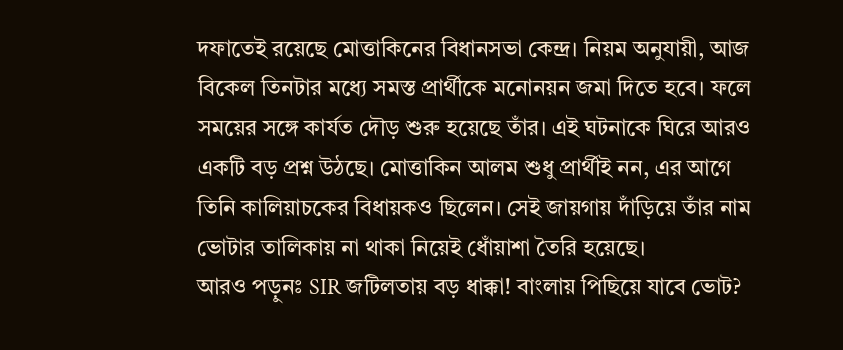দফাতেই রয়েছে মোত্তাকিনের বিধানসভা কেন্দ্র। নিয়ম অনুযায়ী, আজ বিকেল তিনটার মধ্যে সমস্ত প্রার্থীকে মনোনয়ন জমা দিতে হবে। ফলে সময়ের সঙ্গে কার্যত দৌড় শুরু হয়েছে তাঁর। এই ঘটনাকে ঘিরে আরও একটি বড় প্রশ্ন উঠছে। মোত্তাকিন আলম শুধু প্রার্থীই নন, এর আগে তিনি কালিয়াচকের বিধায়কও ছিলেন। সেই জায়গায় দাঁড়িয়ে তাঁর নাম ভোটার তালিকায় না থাকা নিয়েই ধোঁয়াশা তৈরি হয়েছে।
আরও পড়ুনঃ SIR জটিলতায় বড় ধাক্কা! বাংলায় পিছিয়ে যাবে ভোট?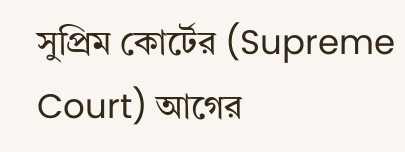সুপ্রিম কোর্টের (Supreme Court) আগের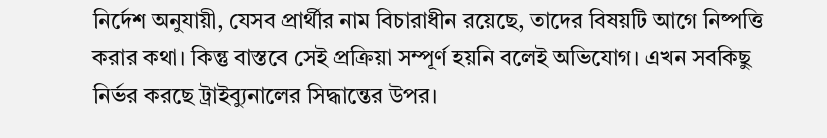নির্দেশ অনুযায়ী, যেসব প্রার্থীর নাম বিচারাধীন রয়েছে, তাদের বিষয়টি আগে নিষ্পত্তি করার কথা। কিন্তু বাস্তবে সেই প্রক্রিয়া সম্পূর্ণ হয়নি বলেই অভিযোগ। এখন সবকিছু নির্ভর করছে ট্রাইব্যুনালের সিদ্ধান্তের উপর।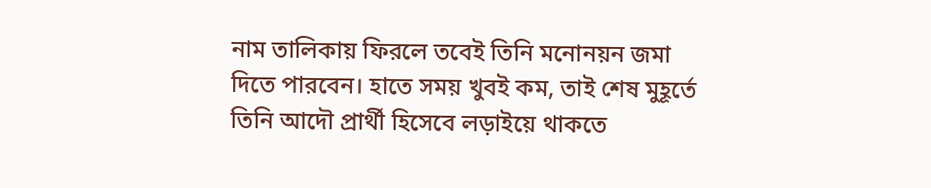নাম তালিকায় ফিরলে তবেই তিনি মনোনয়ন জমা দিতে পারবেন। হাতে সময় খুবই কম, তাই শেষ মুহূর্তে তিনি আদৌ প্রার্থী হিসেবে লড়াইয়ে থাকতে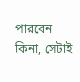পারবেন কিনা, সেটাই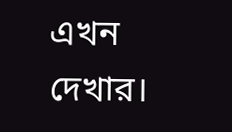এখন দেখার।